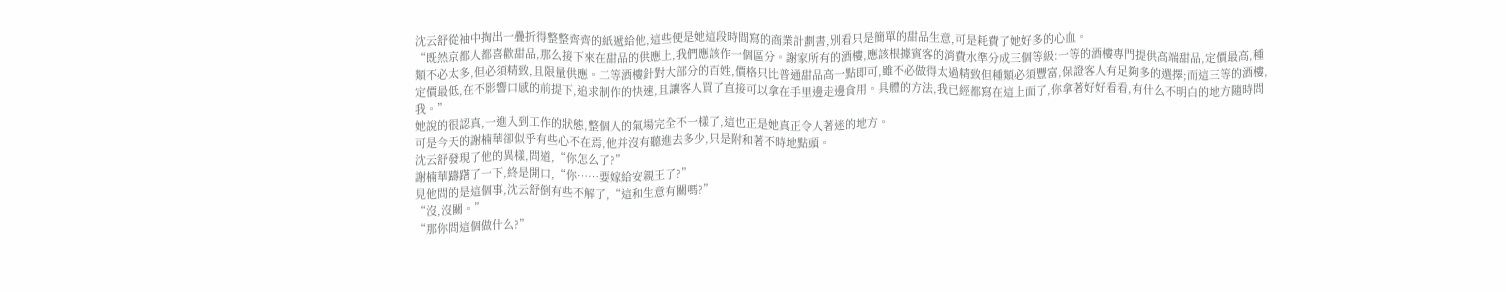沈云舒從袖中掏出一疊折得整整齊齊的紙遞給他,這些便是她這段時間寫的商業計劃書,別看只是簡單的甜品生意,可是耗費了她好多的心血。
“既然京都人都喜歡甜品,那么接下來在甜品的供應上,我們應該作一個區分。謝家所有的酒樓,應該根據賓客的消費水準分成三個等級:一等的酒樓專門提供高端甜品,定價最高,種類不必太多,但必須精致,且限量供應。二等酒樓針對大部分的百姓,價格只比普通甜品高一點即可,雖不必做得太過精致但種類必須豐富,保證客人有足夠多的選擇;而這三等的酒樓,定價最低,在不影響口感的前提下,追求制作的快速,且讓客人買了直接可以拿在手里邊走邊食用。具體的方法,我已經都寫在這上面了,你拿著好好看看,有什么不明白的地方隨時問我。”
她說的很認真,一進入到工作的狀態,整個人的氣場完全不一樣了,這也正是她真正令人著迷的地方。
可是今天的謝楠華卻似乎有些心不在焉,他并沒有聽進去多少,只是附和著不時地點頭。
沈云舒發現了他的異樣,問道,“你怎么了?”
謝楠華躊躇了一下,終是開口,“你……要嫁給安親王了?”
見他問的是這個事,沈云舒倒有些不解了,“這和生意有關嗎?”
“沒,沒關。”
“那你問這個做什么?”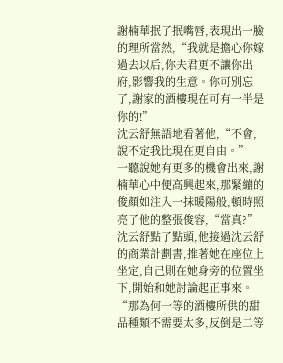謝楠華抿了抿嘴唇,表現出一臉的理所當然,“我就是擔心你嫁過去以后,你夫君更不讓你出府,影響我的生意。你可別忘了,謝家的酒樓現在可有一半是你的!”
沈云舒無語地看著他,“不會,說不定我比現在更自由。”
一聽說她有更多的機會出來,謝楠華心中便高興起來,那緊繃的俊顏如注入一抹暖陽般,頓時照亮了他的整張俊容,“當真?”
沈云舒點了點頭,他接過沈云舒的商業計劃書,推著她在座位上坐定,自己則在她身旁的位置坐下,開始和她討論起正事來。
“那為何一等的酒樓所供的甜品種類不需要太多,反倒是二等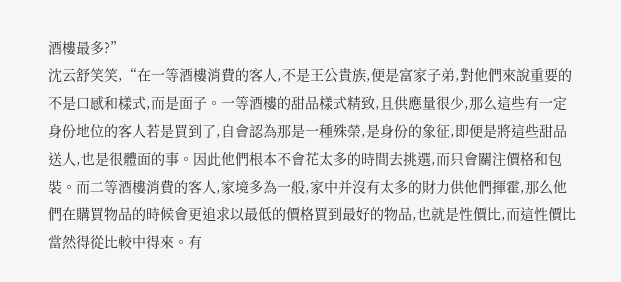酒樓最多?”
沈云舒笑笑,“在一等酒樓消費的客人,不是王公貴族,便是富家子弟,對他們來說重要的不是口感和樣式,而是面子。一等酒樓的甜品樣式精致,且供應量很少,那么這些有一定身份地位的客人若是買到了,自會認為那是一種殊榮,是身份的象征,即便是將這些甜品送人,也是很體面的事。因此他們根本不會花太多的時間去挑選,而只會關注價格和包裝。而二等酒樓消費的客人,家境多為一般,家中并沒有太多的財力供他們揮霍,那么他們在購買物品的時候會更追求以最低的價格買到最好的物品,也就是性價比,而這性價比當然得從比較中得來。有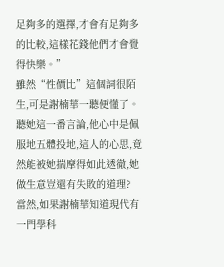足夠多的選擇,才會有足夠多的比較,這樣花錢他們才會覺得快樂。”
雖然“性價比”這個詞很陌生,可是謝楠華一聽便懂了。聽她這一番言論,他心中是佩服地五體投地,這人的心思,竟然能被她揣摩得如此透徹,她做生意豈還有失敗的道理?
當然,如果謝楠華知道現代有一門學科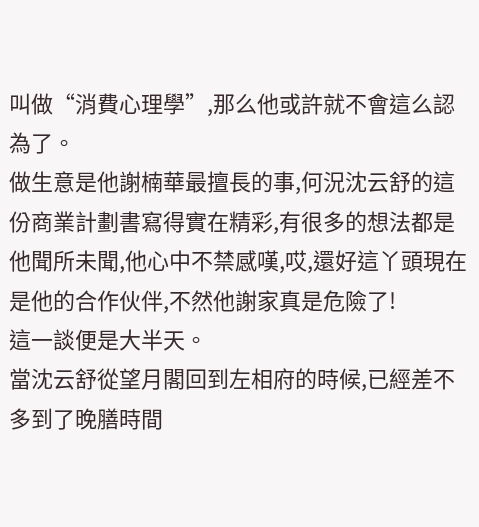叫做“消費心理學”,那么他或許就不會這么認為了。
做生意是他謝楠華最擅長的事,何況沈云舒的這份商業計劃書寫得實在精彩,有很多的想法都是他聞所未聞,他心中不禁感嘆,哎,還好這丫頭現在是他的合作伙伴,不然他謝家真是危險了!
這一談便是大半天。
當沈云舒從望月閣回到左相府的時候,已經差不多到了晚膳時間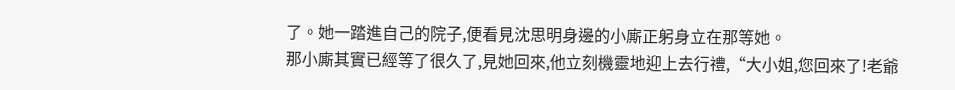了。她一踏進自己的院子,便看見沈思明身邊的小廝正躬身立在那等她。
那小廝其實已經等了很久了,見她回來,他立刻機靈地迎上去行禮,“大小姐,您回來了!老爺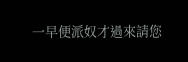一早便派奴才過來請您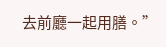去前廳一起用膳。”